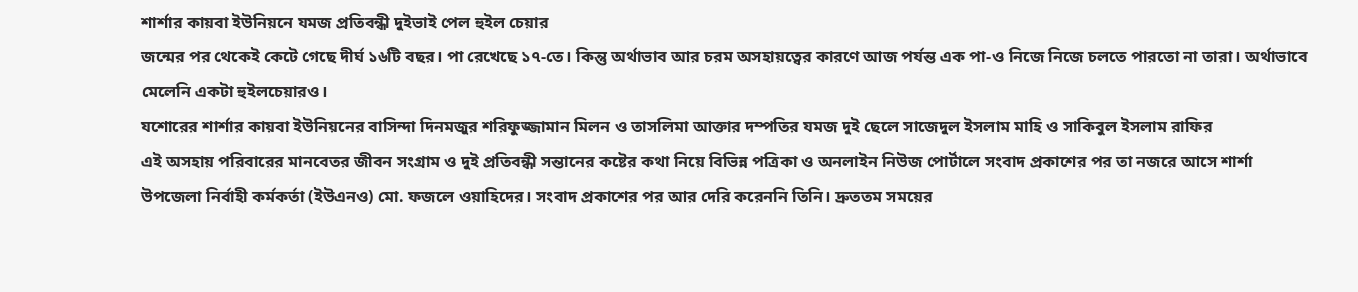শার্শার কায়বা ইউনিয়নে যমজ প্রতিবন্ধী দুইভাই পেল হুইল চেয়ার
জন্মের পর থেকেই কেটে গেছে দীর্ঘ ১৬টি বছর। পা রেখেছে ১৭-তে। কিন্তু অর্থাভাব আর চরম অসহায়ত্বের কারণে আজ পর্যন্ত এক পা-ও নিজে নিজে চলতে পারতো না তারা। অর্থাভাবে মেলেনি একটা হুইলচেয়ারও।
যশোরের শার্শার কায়বা ইউনিয়নের বাসিন্দা দিনমজুর শরিফুজ্জামান মিলন ও তাসলিমা আক্তার দম্পতির যমজ দুই ছেলে সাজেদুল ইসলাম মাহি ও সাকিবুল ইসলাম রাফির
এই অসহায় পরিবারের মানবেতর জীবন সংগ্রাম ও দুই প্রতিবন্ধী সন্তানের কষ্টের কথা নিয়ে বিভিন্ন পত্রিকা ও অনলাইন নিউজ পোর্টালে সংবাদ প্রকাশের পর তা নজরে আসে শার্শা উপজেলা নির্বাহী কর্মকর্তা (ইউএনও) মো. ফজলে ওয়াহিদের। সংবাদ প্রকাশের পর আর দেরি করেননি তিনি। দ্রুততম সময়ের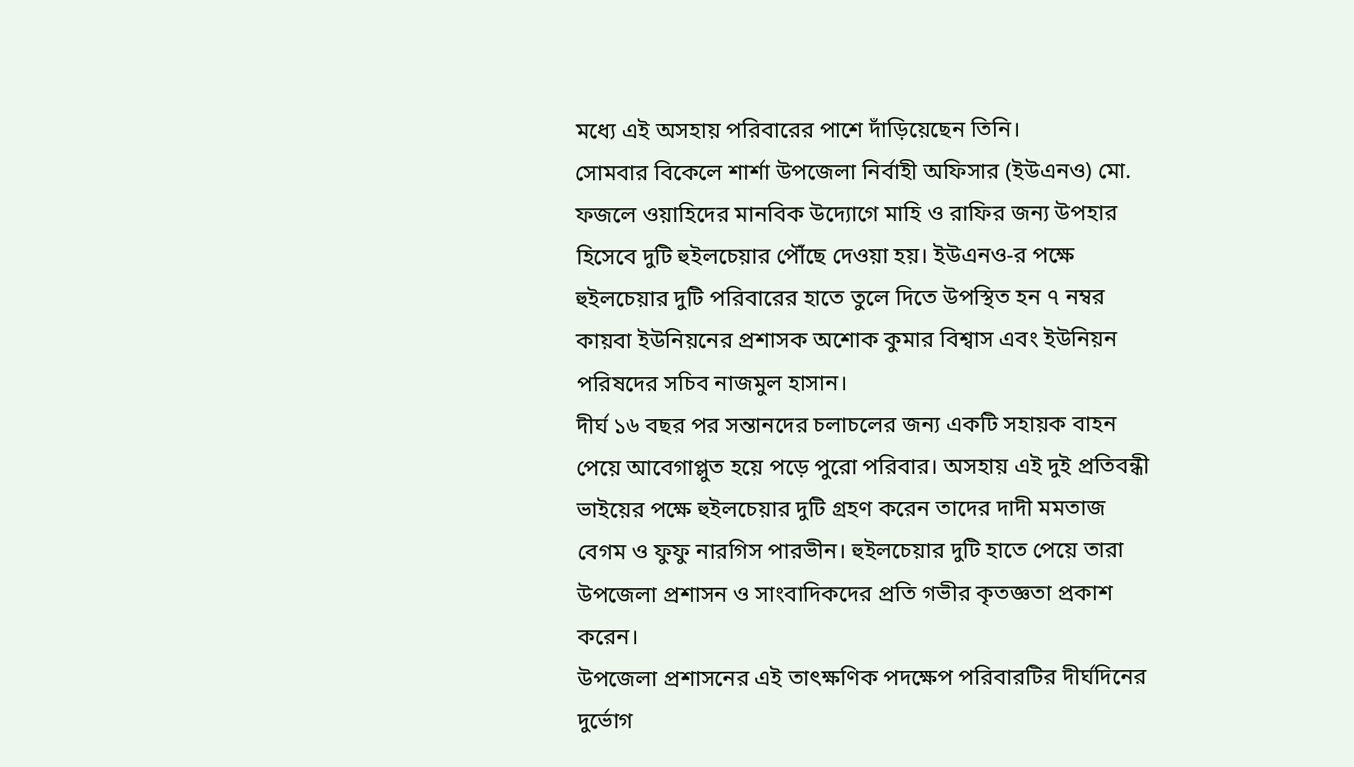মধ্যে এই অসহায় পরিবারের পাশে দাঁড়িয়েছেন তিনি।
সোমবার বিকেলে শার্শা উপজেলা নির্বাহী অফিসার (ইউএনও) মো. ফজলে ওয়াহিদের মানবিক উদ্যোগে মাহি ও রাফির জন্য উপহার হিসেবে দুটি হুইলচেয়ার পৌঁছে দেওয়া হয়। ইউএনও-র পক্ষে হুইলচেয়ার দুটি পরিবারের হাতে তুলে দিতে উপস্থিত হন ৭ নম্বর কায়বা ইউনিয়নের প্রশাসক অশোক কুমার বিশ্বাস এবং ইউনিয়ন পরিষদের সচিব নাজমুল হাসান।
দীর্ঘ ১৬ বছর পর সন্তানদের চলাচলের জন্য একটি সহায়ক বাহন পেয়ে আবেগাপ্লুত হয়ে পড়ে পুরো পরিবার। অসহায় এই দুই প্রতিবন্ধী ভাইয়ের পক্ষে হুইলচেয়ার দুটি গ্রহণ করেন তাদের দাদী মমতাজ বেগম ও ফুফু নারগিস পারভীন। হুইলচেয়ার দুটি হাতে পেয়ে তারা উপজেলা প্রশাসন ও সাংবাদিকদের প্রতি গভীর কৃতজ্ঞতা প্রকাশ করেন।
উপজেলা প্রশাসনের এই তাৎক্ষণিক পদক্ষেপ পরিবারটির দীর্ঘদিনের দুর্ভোগ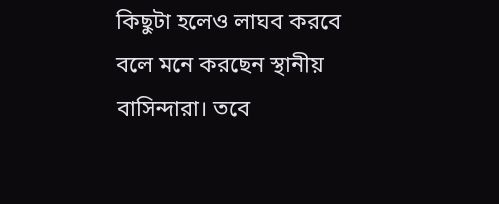কিছুটা হলেও লাঘব করবে বলে মনে করছেন স্থানীয় বাসিন্দারা। তবে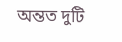অন্তত দুটি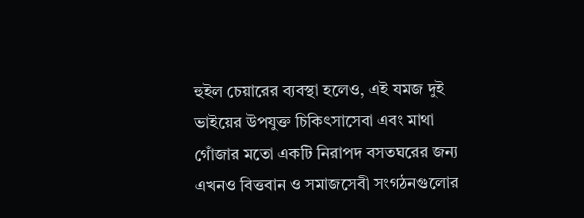হুইল চেয়ারের ব্যবস্থা হলেও, এই যমজ দুই ভাইয়ের উপযুক্ত চিকিৎসাসেবা এবং মাথা গোঁজার মতো একটি নিরাপদ বসতঘরের জন্য এখনও বিত্তবান ও সমাজসেবী সংগঠনগুলোর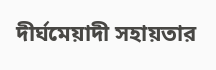দীর্ঘমেয়াদী সহায়তার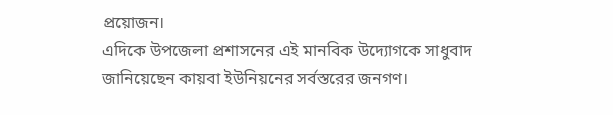প্রয়োজন।
এদিকে উপজেলা প্রশাসনের এই মানবিক উদ্যোগকে সাধুবাদ জানিয়েছেন কায়বা ইউনিয়নের সর্বস্তরের জনগণ।